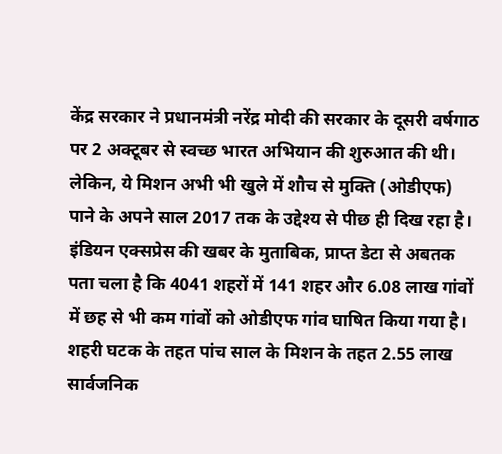केंद्र सरकार ने प्रधानमंत्री नरेंद्र मोदी की सरकार के दूसरी वर्षगाठ पर 2 अक्टूबर से स्वच्छ भारत अभियान की शुरुआत की थी। लेकिन, ये मिशन अभी भी खुले में शौच से मुक्ति (ओडीएफ) पाने के अपने साल 2017 तक के उद्देश्य से पीछ ही दिख रहा है।
इंडियन एक्सप्रेस की खबर के मुताबिक, प्राप्त डेटा से अबतक पता चला है कि 4041 शहरों में 141 शहर और 6.08 लाख गांवों में छह से भी कम गांवों को ओडीएफ गांव घाषित किया गया है।
शहरी घटक के तहत पांच साल के मिशन के तहत 2.55 लाख सार्वजनिक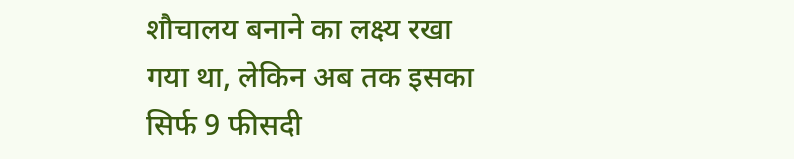शौचालय बनाने का लक्ष्य रखा गया था, लेकिन अब तक इसका सिर्फ 9 फीसदी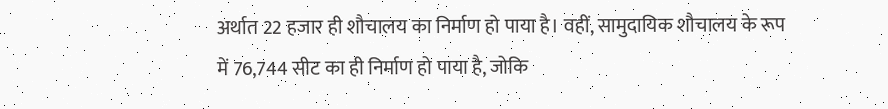अर्थात 22 हजार ही शौचालय का निर्माण हो पाया है। वहीं, सामुदायिक शौचालय के रूप में 76,744 सीट का ही निर्माण हो पाया है, जोकि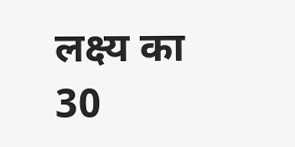लक्ष्य का 30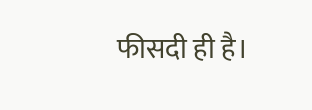फीसदी ही है।